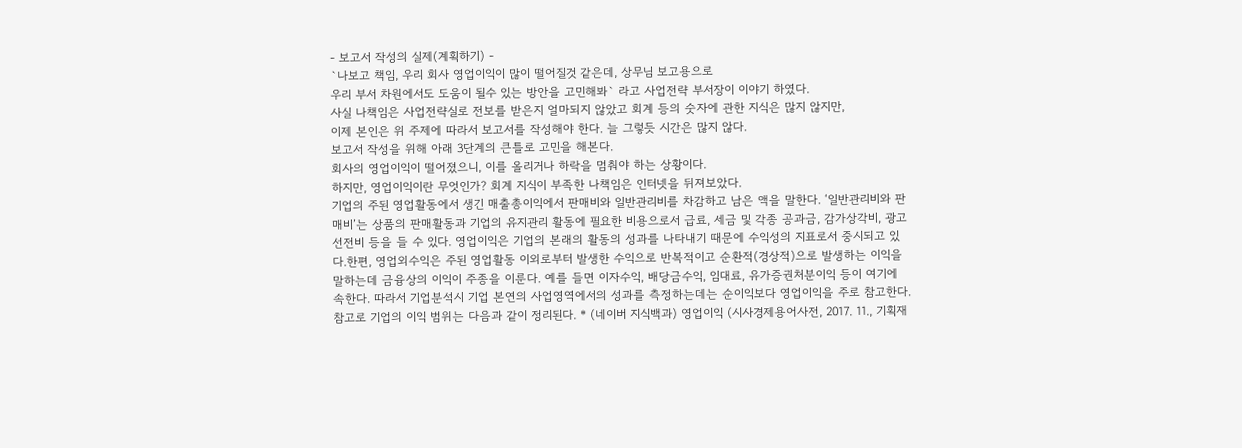- 보고서 작성의 실제(계획하기) -
`나보고 책임, 우리 회사 영업이익이 많이 떨어질것 같은데, 상무님 보고용으로
우리 부서 차원에서도 도움이 될수 있는 방안을 고민해봐` 라고 사업전략 부서장이 이야기 하였다.
사실 나책임은 사업전략실로 전보를 받은지 얼마되지 않았고 회계 등의 숫자에 관한 지식은 많지 않지만,
이제 본인은 위 주제에 따라서 보고서를 작성해야 한다. 늘 그렇듯 시간은 많지 않다.
보고서 작성을 위해 아래 3단계의 큰틀로 고민을 해본다.
회사의 영업이익이 떨어졌으니, 이를 올리거나 하락을 멈춰야 하는 상황이다.
하지만, 영업이익이란 무엇인가? 회계 지식이 부족한 나책임은 인터넷을 뒤져보았다.
기업의 주된 영업활동에서 생긴 매출총이익에서 판매비와 일반관리비를 차감하고 남은 액을 말한다. ‘일반관리비와 판매비’는 상품의 판매활동과 기업의 유지관리 활동에 필요한 비용으로서 급료, 세금 및 각종 공과금, 감가상각비, 광고선전비 등을 들 수 있다. 영업이익은 기업의 본래의 활동의 성과를 나타내기 때문에 수익성의 지표로서 중시되고 있다.한편, 영업외수익은 주된 영업활동 이외로부터 발생한 수익으로 반복적이고 순환적(경상적)으로 발생하는 이익을 말하는데 금융상의 이익이 주종을 이룬다. 예를 들면 이자수익, 배당금수익, 임대료, 유가증권처분이익 등이 여기에 속한다. 따라서 기업분석시 기업 본연의 사업영역에서의 성과를 측정하는데는 순이익보다 영업이익을 주로 참고한다. 참고로 기업의 이익 범위는 다음과 같이 정리된다. * (네이버 지식백과) 영업이익 (시사경제용어사전, 2017. 11., 기획재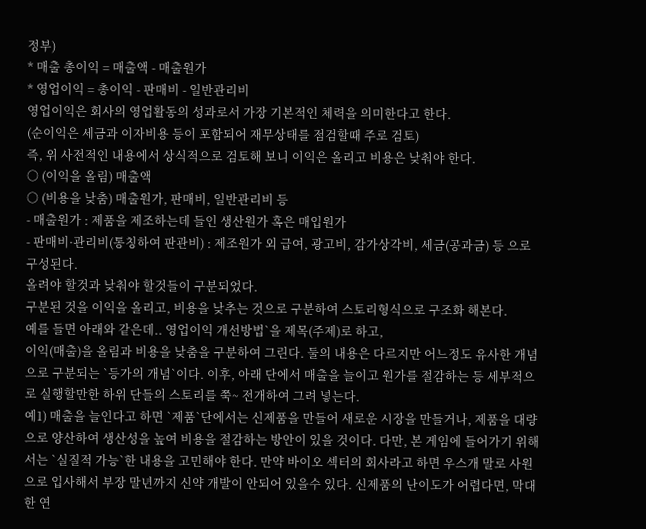정부)
* 매출 총이익 = 매출액 - 매출원가
* 영업이익 = 총이익 - 판매비 - 일반관리비
영업이익은 회사의 영업활동의 성과로서 가장 기본적인 체력을 의미한다고 한다.
(순이익은 세금과 이자비용 등이 포함되어 재무상태를 점검할때 주로 검토)
즉, 위 사전적인 내용에서 상식적으로 검토해 보니 이익은 올리고 비용은 낮춰야 한다.
○ (이익을 올림) 매출액
○ (비용을 낮춤) 매출원가, 판매비, 일반관리비 등
- 매출원가 : 제품을 제조하는데 들인 생산원가 혹은 매입원가
- 판매비·관리비(통칭하여 판관비) : 제조원가 외 급여, 광고비, 감가상각비, 세금(공과금) 등 으로 구성된다.
올려야 할것과 낮춰야 할것들이 구분되었다.
구분된 것을 이익을 올리고, 비용을 낮추는 것으로 구분하여 스토리형식으로 구조화 해본다.
예를 들면 아래와 같은데.. 영업이익 개선방법`을 제목(주제)로 하고,
이익(매출)을 올림과 비용을 낮춤을 구분하여 그린다. 둘의 내용은 다르지만 어느정도 유사한 개념으로 구분되는 `등가의 개념`이다. 이후, 아래 단에서 매출을 늘이고 원가를 절감하는 등 세부적으로 실행할만한 하위 단들의 스토리를 쭉~ 전개하여 그려 넣는다.
예1) 매출을 늘인다고 하면 `제품`단에서는 신제품을 만들어 새로운 시장을 만들거나, 제품을 대량으로 양산하여 생산성을 높여 비용을 절감하는 방안이 있을 것이다. 다만, 본 게임에 들어가기 위해서는 `실질적 가능`한 내용을 고민해야 한다. 만약 바이오 섹터의 회사라고 하면 우스개 말로 사원으로 입사해서 부장 말년까지 신약 개발이 안되어 있을수 있다. 신제품의 난이도가 어렵다면, 막대한 연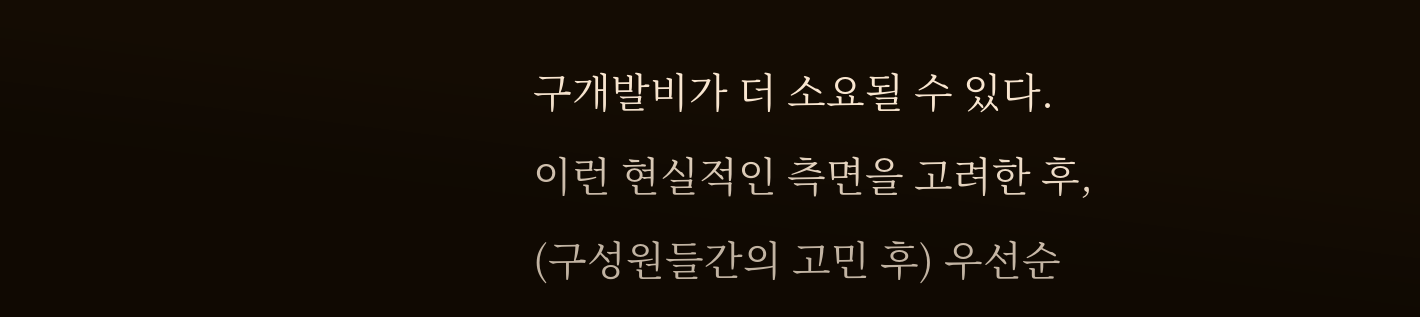구개발비가 더 소요될 수 있다. 이런 현실적인 측면을 고려한 후, (구성원들간의 고민 후) 우선순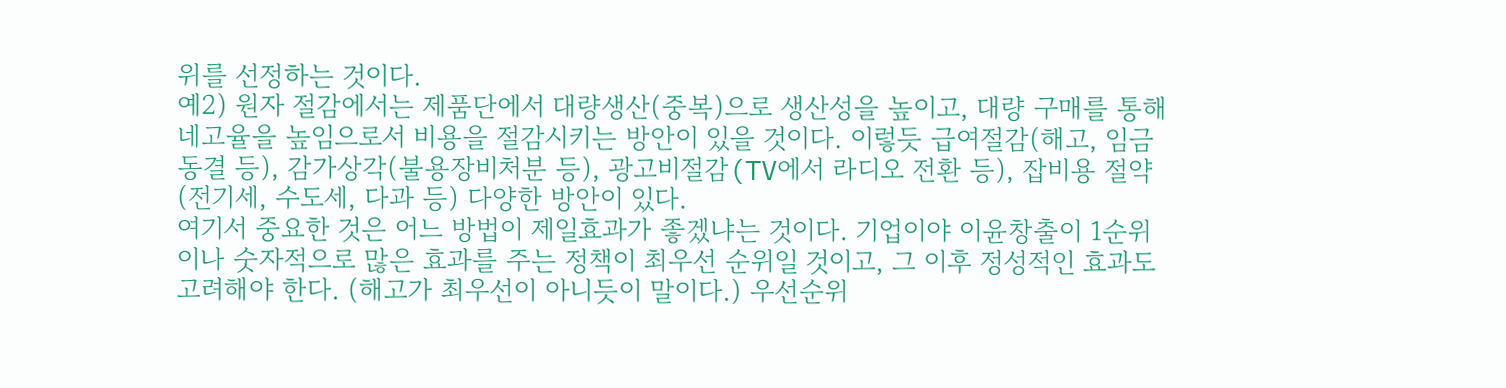위를 선정하는 것이다.
예2) 원자 절감에서는 제품단에서 대량생산(중복)으로 생산성을 높이고, 대량 구매를 통해 네고율을 높임으로서 비용을 절감시키는 방안이 있을 것이다. 이렇듯 급여절감(해고, 임금동결 등), 감가상각(불용장비처분 등), 광고비절감(TV에서 라디오 전환 등), 잡비용 절약(전기세, 수도세, 다과 등) 다양한 방안이 있다.
여기서 중요한 것은 어느 방법이 제일효과가 좋겠냐는 것이다. 기업이야 이윤창출이 1순위 이나 숫자적으로 많은 효과를 주는 정책이 최우선 순위일 것이고, 그 이후 정성적인 효과도 고려해야 한다. (해고가 최우선이 아니듯이 말이다.) 우선순위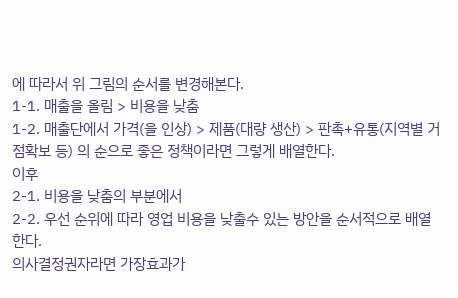에 따라서 위 그림의 순서를 변경해본다.
1-1. 매출을 올림 > 비용을 낮춤
1-2. 매출단에서 가격(을 인상) > 제품(대량 생산) > 판촉+유통(지역별 거점확보 등) 의 순으로 좋은 정책이라면 그렇게 배열한다.
이후
2-1. 비용을 낮춤의 부분에서
2-2. 우선 순위에 따라 영업 비용을 낮출수 있는 방안을 순서적으로 배열한다.
의사결정권자라면 가장효과가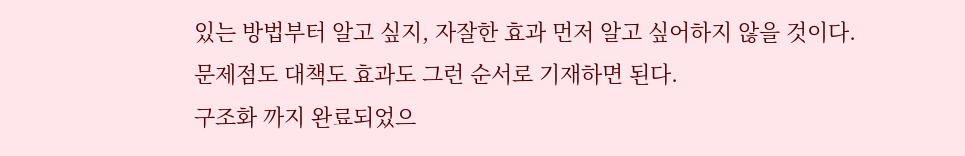있는 방법부터 알고 싶지, 자잘한 효과 먼저 알고 싶어하지 않을 것이다.
문제점도 대책도 효과도 그런 순서로 기재하면 된다.
구조화 까지 완료되었으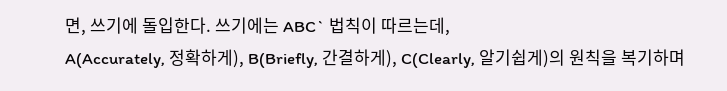면, 쓰기에 돌입한다. 쓰기에는 ABC` 법칙이 따르는데,
A(Accurately, 정확하게), B(Briefly, 간결하게), C(Clearly, 알기쉽게)의 원칙을 복기하며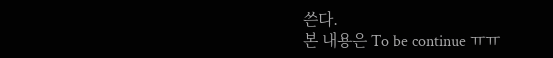쓴다.
본 내용은 To be continue ㅠㅠ